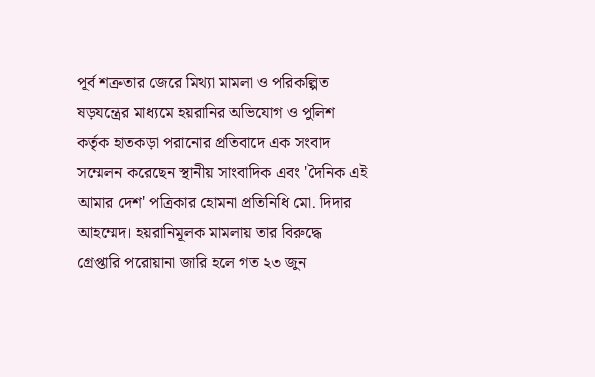পূর্ব শত্রুতার জেরে মিথ্যা মামলা ও পরিকল্পিত ষড়যন্ত্রের মাধ্যমে হয়রানির অভিযোগ ও পুলিশ কর্তৃক হাতকড়া পরানোর প্রতিবাদে এক সংবাদ সম্মেলন করেছেন স্থানীয় সাংবাদিক এবং 'দৈনিক এই আমার দেশ' পত্রিকার হোমনা প্রতিনিধি মো. দিদার আহম্মেদ। হয়রানিমূলক মামলায় তার বিরুদ্ধে গ্রেপ্তারি পরোয়ানা জারি হলে গত ২৩ জুন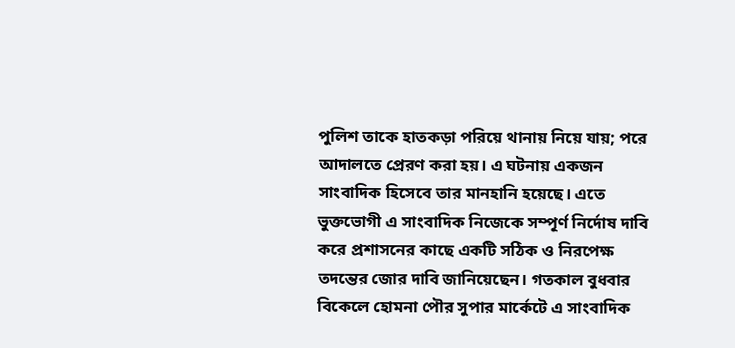পুলিশ তাকে হাতকড়া পরিয়ে থানায় নিয়ে যায়; পরে আদালতে প্রেরণ করা হয়। এ ঘটনায় একজন সাংবাদিক হিসেবে তার মানহানি হয়েছে। এতে ভুক্তভোগী এ সাংবাদিক নিজেকে সম্পূর্ণ নির্দোষ দাবি করে প্রশাসনের কাছে একটি সঠিক ও নিরপেক্ষ তদন্তের জোর দাবি জানিয়েছেন। গতকাল বুধবার বিকেলে হোমনা পৌর সুপার মার্কেটে এ সাংবাদিক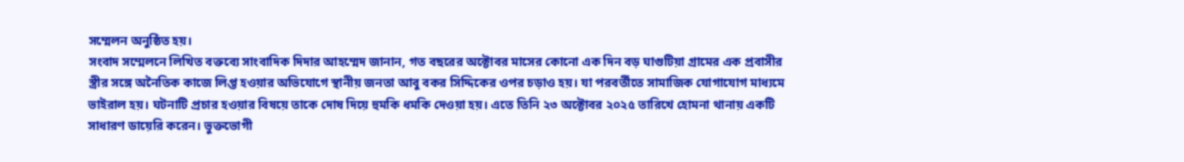সম্মেলন অনুষ্ঠিত হয়।
সংবাদ সম্মেলনে লিখিত বক্তব্যে সাংবাদিক দিদার আহম্মেদ জানান, গত বছরের অক্টোবর মাসের কোনো এক দিন বড় ঘাগুটিয়া গ্রামের এক প্রবাসীর স্ত্রীর সঙ্গে অনৈতিক কাজে লিপ্ত হওয়ার অভিযোগে স্থানীয় জনতা আবু বকর সিদ্দিকের ওপর চড়াও হয়। যা পরবর্তীতে সামাজিক যোগাযোগ মাধ্যমে ভাইরাল হয়। ঘটনাটি প্রচার হওয়ার বিষয়ে তাকে দোষ দিয়ে হুমকি ধমকি দেওয়া হয়। এতে তিনি ২৩ অক্টোবর ২০২৫ তারিখে হোমনা থানায় একটি সাধারণ ডায়েরি করেন। ভুক্তভোগী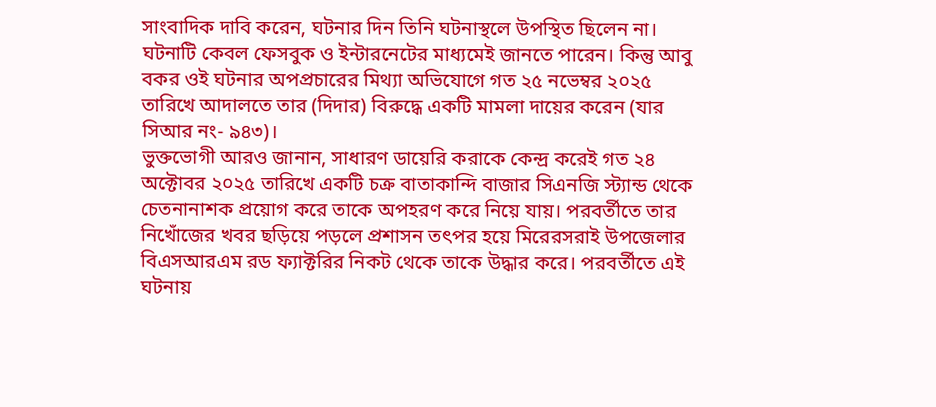সাংবাদিক দাবি করেন, ঘটনার দিন তিনি ঘটনাস্থলে উপস্থিত ছিলেন না। ঘটনাটি কেবল ফেসবুক ও ইন্টারনেটের মাধ্যমেই জানতে পারেন। কিন্তু আবু বকর ওই ঘটনার অপপ্রচারের মিথ্যা অভিযোগে গত ২৫ নভেম্বর ২০২৫ তারিখে আদালতে তার (দিদার) বিরুদ্ধে একটি মামলা দায়ের করেন (যার সিআর নং- ৯৪৩)।
ভুক্তভোগী আরও জানান, সাধারণ ডায়েরি করাকে কেন্দ্র করেই গত ২৪ অক্টোবর ২০২৫ তারিখে একটি চক্র বাতাকান্দি বাজার সিএনজি স্ট্যান্ড থেকে চেতনানাশক প্রয়োগ করে তাকে অপহরণ করে নিয়ে যায়। পরবর্তীতে তার নিখোঁজের খবর ছড়িয়ে পড়লে প্রশাসন তৎপর হয়ে মিরেরসরাই উপজেলার বিএসআরএম রড ফ্যাক্টরির নিকট থেকে তাকে উদ্ধার করে। পরবর্তীতে এই ঘটনায়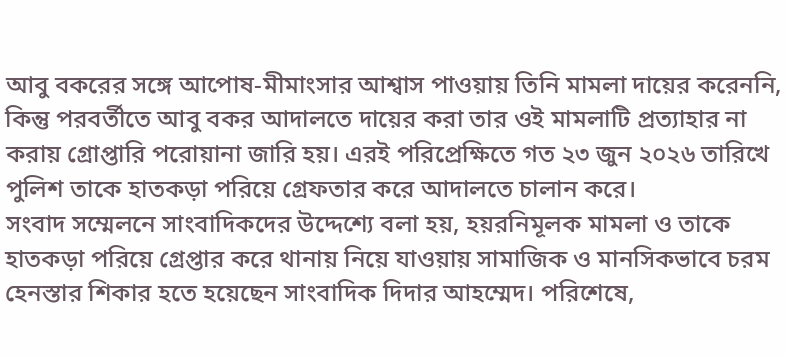আবু বকরের সঙ্গে আপোষ-মীমাংসার আশ্বাস পাওয়ায় তিনি মামলা দায়ের করেননি, কিন্তু পরবর্তীতে আবু বকর আদালতে দায়ের করা তার ওই মামলাটি প্রত্যাহার না করায় গ্রোপ্তারি পরোয়ানা জারি হয়। এরই পরিপ্রেক্ষিতে গত ২৩ জুন ২০২৬ তারিখে পুলিশ তাকে হাতকড়া পরিয়ে গ্রেফতার করে আদালতে চালান করে।
সংবাদ সম্মেলনে সাংবাদিকদের উদ্দেশ্যে বলা হয়, হয়রনিমূলক মামলা ও তাকে হাতকড়া পরিয়ে গ্রেপ্তার করে থানায় নিয়ে যাওয়ায় সামাজিক ও মানসিকভাবে চরম হেনস্তার শিকার হতে হয়েছেন সাংবাদিক দিদার আহম্মেদ। পরিশেষে,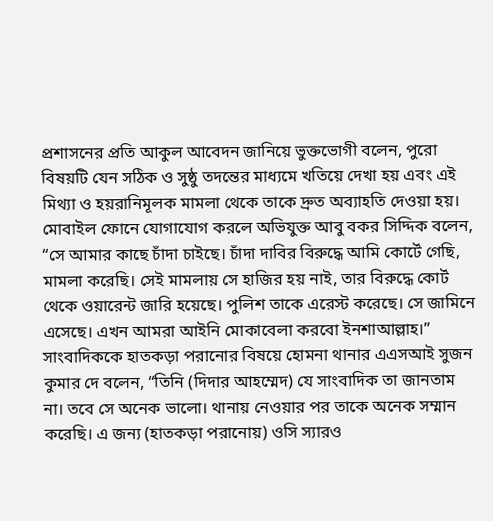প্রশাসনের প্রতি আকুল আবেদন জানিয়ে ভুক্তভোগী বলেন, পুরো বিষয়টি যেন সঠিক ও সুষ্ঠু তদন্তের মাধ্যমে খতিয়ে দেখা হয় এবং এই মিথ্যা ও হয়রানিমূলক মামলা থেকে তাকে দ্রুত অব্যাহতি দেওয়া হয়। মোবাইল ফোনে যোগাযোগ করলে অভিযুক্ত আবু বকর সিদ্দিক বলেন, “সে আমার কাছে চাঁদা চাইছে। চাঁদা দাবির বিরুদ্ধে আমি কোর্টে গেছি, মামলা করেছি। সেই মামলায় সে হাজির হয় নাই, তার বিরুদ্ধে কোর্ট থেকে ওয়ারেন্ট জারি হয়েছে। পুলিশ তাকে এরেস্ট করেছে। সে জামিনে এসেছে। এখন আমরা আইনি মোকাবেলা করবো ইনশাআল্লাহ।” সাংবাদিককে হাতকড়া পরানোর বিষয়ে হোমনা থানার এএসআই সুজন কুমার দে বলেন, “তিনি (দিদার আহম্মেদ) যে সাংবাদিক তা জানতাম না। তবে সে অনেক ভালো। থানায় নেওয়ার পর তাকে অনেক সম্মান করেছি। এ জন্য (হাতকড়া পরানোয়) ওসি স্যারও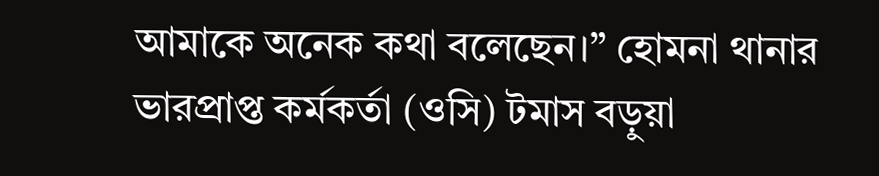আমাকে অনেক কথা বলেছেন।” হোমনা থানার ভারপ্রাপ্ত কর্মকর্তা (ওসি) টমাস বড়ুয়া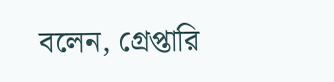বলেন, গ্রেপ্তারি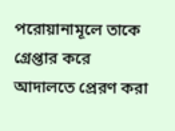পরোয়ানামূলে তাকে গ্রেপ্তার করে আদালতে প্রেরণ করা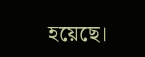হয়েছে।